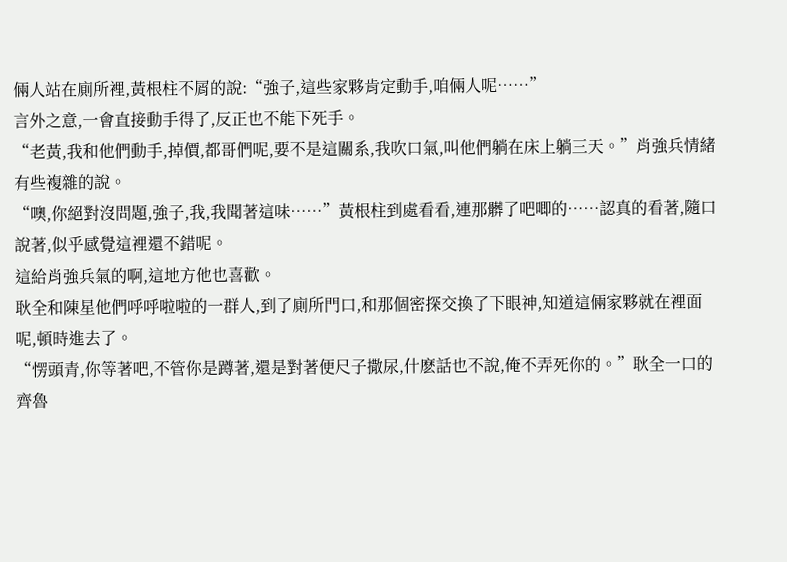倆人站在廁所裡,黃根柱不屑的說:“強子,這些家夥肯定動手,咱倆人呢……”
言外之意,一會直接動手得了,反正也不能下死手。
“老黃,我和他們動手,掉價,都哥們呢,要不是這關系,我吹口氣,叫他們躺在床上躺三天。”肖強兵情緒有些複雜的說。
“噢,你絕對沒問題,強子,我,我聞著這味……”黃根柱到處看看,連那髒了吧唧的……認真的看著,隨口說著,似乎感覺這裡還不錯呢。
這給肖強兵氣的啊,這地方他也喜歡。
耿全和陳星他們呼呼啦啦的一群人,到了廁所門口,和那個密探交換了下眼神,知道這倆家夥就在裡面呢,頓時進去了。
“愣頭青,你等著吧,不管你是蹲著,還是對著便尺子撒尿,什麽話也不說,俺不弄死你的。”耿全一口的齊魯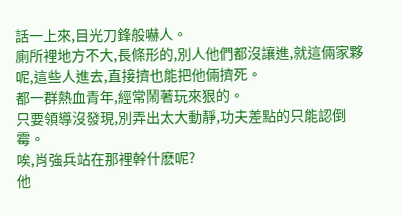話一上來,目光刀鋒般嚇人。
廁所裡地方不大,長條形的,別人他們都沒讓進,就這倆家夥呢,這些人進去,直接擠也能把他倆擠死。
都一群熱血青年,經常鬧著玩來狠的。
只要領導沒發現,別弄出太大動靜,功夫差點的只能認倒霉。
唉,肖強兵站在那裡幹什麽呢?
他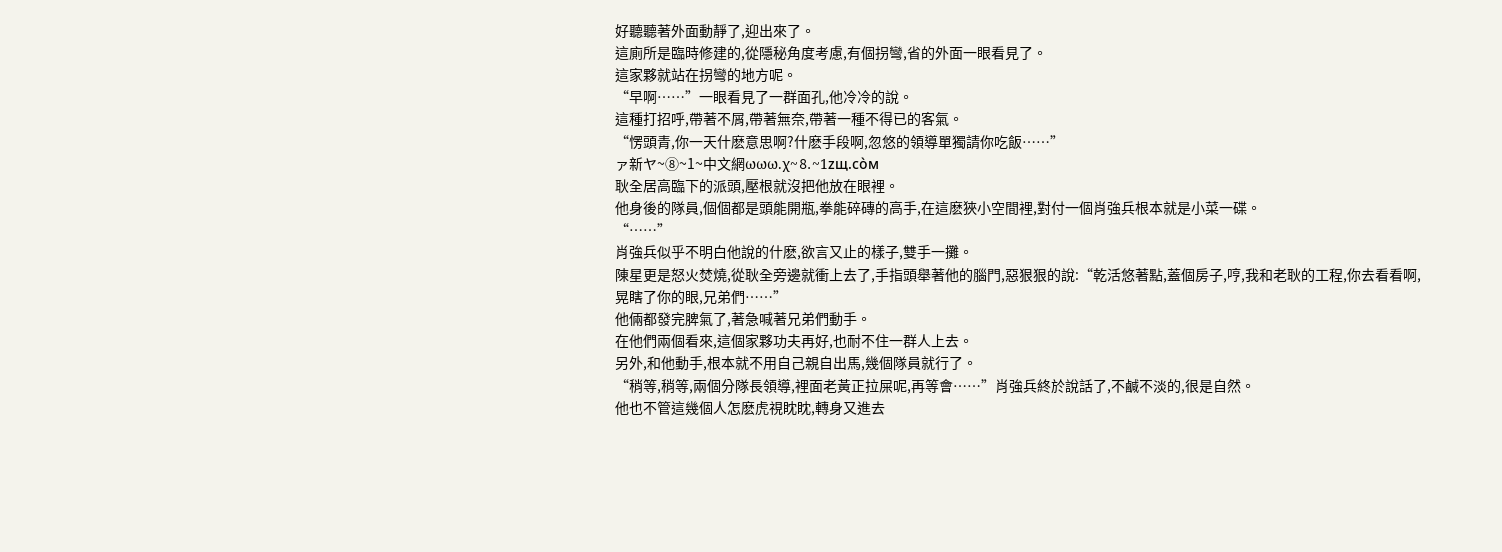好聽聽著外面動靜了,迎出來了。
這廁所是臨時修建的,從隱秘角度考慮,有個拐彎,省的外面一眼看見了。
這家夥就站在拐彎的地方呢。
“早啊……”一眼看見了一群面孔,他冷冷的說。
這種打招呼,帶著不屑,帶著無奈,帶著一種不得已的客氣。
“愣頭青,你一天什麽意思啊?什麽手段啊,忽悠的領導單獨請你吃飯……”
ァ新ヤ~⑧~1~中文網ωωω.χ~⒏~1zщ.còм
耿全居高臨下的派頭,壓根就沒把他放在眼裡。
他身後的隊員,個個都是頭能開瓶,拳能碎磚的高手,在這麽狹小空間裡,對付一個肖強兵根本就是小菜一碟。
“……”
肖強兵似乎不明白他說的什麽,欲言又止的樣子,雙手一攤。
陳星更是怒火焚燒,從耿全旁邊就衝上去了,手指頭舉著他的腦門,惡狠狠的說:“乾活悠著點,蓋個房子,哼,我和老耿的工程,你去看看啊,晃瞎了你的眼,兄弟們……”
他倆都發完脾氣了,著急喊著兄弟們動手。
在他們兩個看來,這個家夥功夫再好,也耐不住一群人上去。
另外,和他動手,根本就不用自己親自出馬,幾個隊員就行了。
“稍等,稍等,兩個分隊長領導,裡面老黃正拉屎呢,再等會……”肖強兵終於說話了,不鹹不淡的,很是自然。
他也不管這幾個人怎麽虎視眈眈,轉身又進去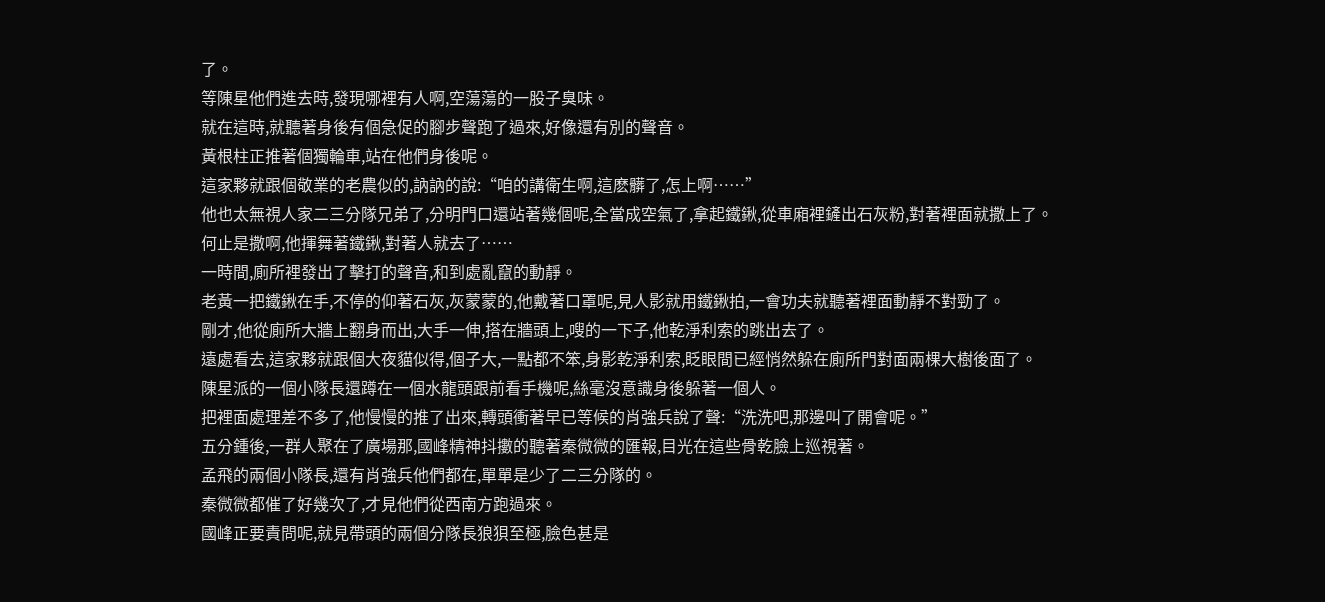了。
等陳星他們進去時,發現哪裡有人啊,空蕩蕩的一股子臭味。
就在這時,就聽著身後有個急促的腳步聲跑了過來,好像還有別的聲音。
黃根柱正推著個獨輪車,站在他們身後呢。
這家夥就跟個敬業的老農似的,訥訥的說:“咱的講衛生啊,這麽髒了,怎上啊……”
他也太無視人家二三分隊兄弟了,分明門口還站著幾個呢,全當成空氣了,拿起鐵鍬,從車廂裡鏟出石灰粉,對著裡面就撒上了。
何止是撒啊,他揮舞著鐵鍬,對著人就去了……
一時間,廁所裡發出了擊打的聲音,和到處亂竄的動靜。
老黃一把鐵鍬在手,不停的仰著石灰,灰蒙蒙的,他戴著口罩呢,見人影就用鐵鍬拍,一會功夫就聽著裡面動靜不對勁了。
剛才,他從廁所大牆上翻身而出,大手一伸,搭在牆頭上,嗖的一下子,他乾淨利索的跳出去了。
遠處看去,這家夥就跟個大夜貓似得,個子大,一點都不笨,身影乾淨利索,眨眼間已經悄然躲在廁所門對面兩棵大樹後面了。
陳星派的一個小隊長還蹲在一個水龍頭跟前看手機呢,絲毫沒意識身後躲著一個人。
把裡面處理差不多了,他慢慢的推了出來,轉頭衝著早已等候的肖強兵說了聲:“洗洗吧,那邊叫了開會呢。”
五分鍾後,一群人聚在了廣場那,國峰精神抖擻的聽著秦微微的匯報,目光在這些骨乾臉上巡視著。
孟飛的兩個小隊長,還有肖強兵他們都在,單單是少了二三分隊的。
秦微微都催了好幾次了,才見他們從西南方跑過來。
國峰正要責問呢,就見帶頭的兩個分隊長狼狽至極,臉色甚是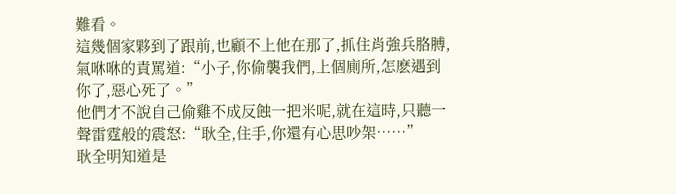難看。
這幾個家夥到了跟前,也顧不上他在那了,抓住肖強兵胳膊,氣咻咻的責罵道:“小子,你偷襲我們,上個廁所,怎麽遇到你了,惡心死了。”
他們才不說自己偷雞不成反蝕一把米呢,就在這時,只聽一聲雷霆般的震怒:“耿全,住手,你還有心思吵架……”
耿全明知道是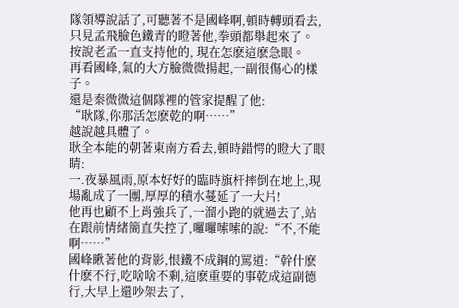隊領導說話了,可聽著不是國峰啊,頓時轉頭看去,只見孟飛臉色鐵青的瞪著他,拳頭都舉起來了。
按說老孟一直支持他的, 現在怎麽這麽急眼。
再看國峰,氣的大方臉微微揚起,一副很傷心的樣子。
還是秦微微這個隊裡的管家提醒了他:
“耿隊,你那活怎麽乾的啊……”
越說越具體了。
耿全本能的朝著東南方看去,頓時錯愕的瞪大了眼睛:
一.夜暴風雨,原本好好的臨時旗杆摔倒在地上,現場亂成了一團,厚厚的積水蔓延了一大片!
他再也顧不上肖強兵了,一溜小跑的就過去了,站在跟前情緒簡直失控了,囉囉嗦嗦的說:“不,不能啊……”
國峰瞅著他的背影,恨鐵不成鋼的罵道:“幹什麽什麽不行,吃啥啥不剩,這麽重要的事乾成這副德行,大早上還吵架去了,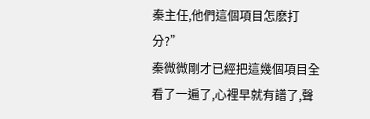秦主任,他們這個項目怎麽打分?”
秦微微剛才已經把這幾個項目全看了一遍了,心裡早就有譜了,聲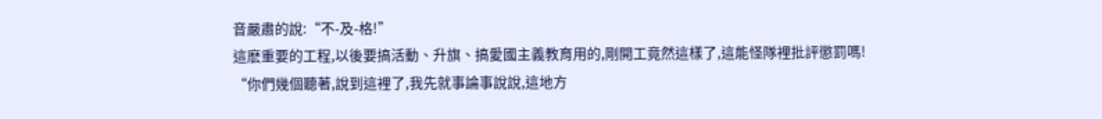音嚴肅的說:“不-及-格!”
這麽重要的工程,以後要搞活動、升旗、搞愛國主義教育用的,剛開工竟然這樣了,這能怪隊裡批評懲罰嗎!
“你們幾個聽著,說到這裡了,我先就事論事說說,這地方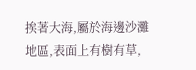挨著大海,屬於海邊沙灘地區,表面上有樹有草,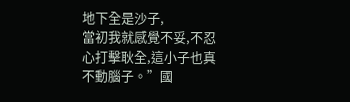地下全是沙子,
當初我就感覺不妥,不忍心打擊耿全,這小子也真不動腦子。”國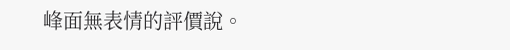峰面無表情的評價說。